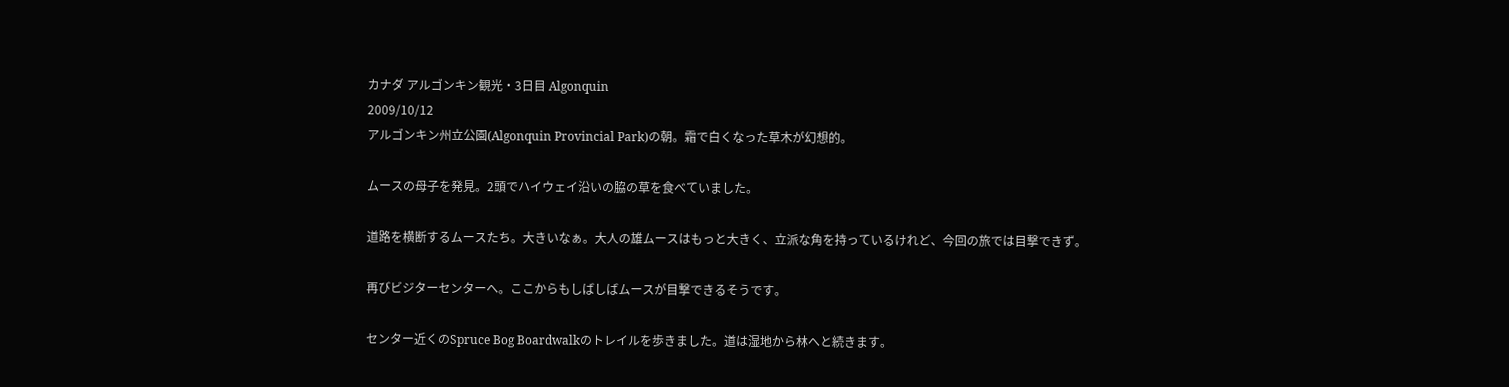カナダ アルゴンキン観光・3日目 Algonquin
2009/10/12
アルゴンキン州立公園(Algonquin Provincial Park)の朝。霜で白くなった草木が幻想的。

ムースの母子を発見。2頭でハイウェイ沿いの脇の草を食べていました。

道路を横断するムースたち。大きいなぁ。大人の雄ムースはもっと大きく、立派な角を持っているけれど、今回の旅では目撃できず。

再びビジターセンターへ。ここからもしばしばムースが目撃できるそうです。

センター近くのSpruce Bog Boardwalkのトレイルを歩きました。道は湿地から林へと続きます。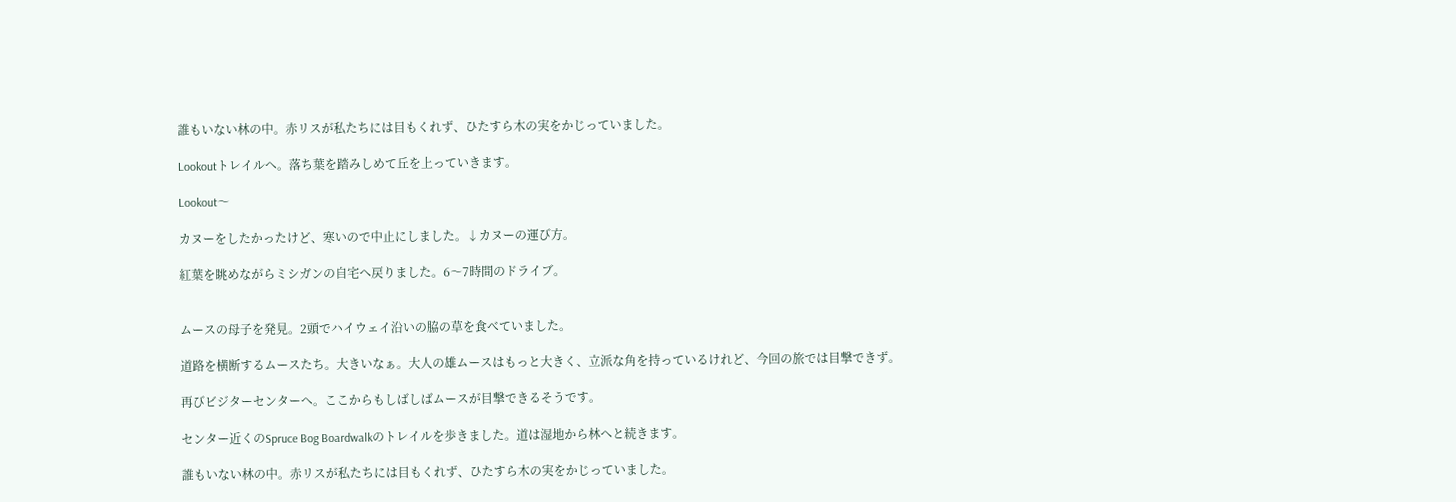誰もいない林の中。赤リスが私たちには目もくれず、ひたすら木の実をかじっていました。

Lookoutトレイルへ。落ち葉を踏みしめて丘を上っていきます。

Lookout〜

カヌーをしたかったけど、寒いので中止にしました。↓カヌーの運び方。

紅葉を眺めながらミシガンの自宅へ戻りました。6〜7時間のドライブ。


ムースの母子を発見。2頭でハイウェイ沿いの脇の草を食べていました。

道路を横断するムースたち。大きいなぁ。大人の雄ムースはもっと大きく、立派な角を持っているけれど、今回の旅では目撃できず。

再びビジターセンターへ。ここからもしばしばムースが目撃できるそうです。

センター近くのSpruce Bog Boardwalkのトレイルを歩きました。道は湿地から林へと続きます。

誰もいない林の中。赤リスが私たちには目もくれず、ひたすら木の実をかじっていました。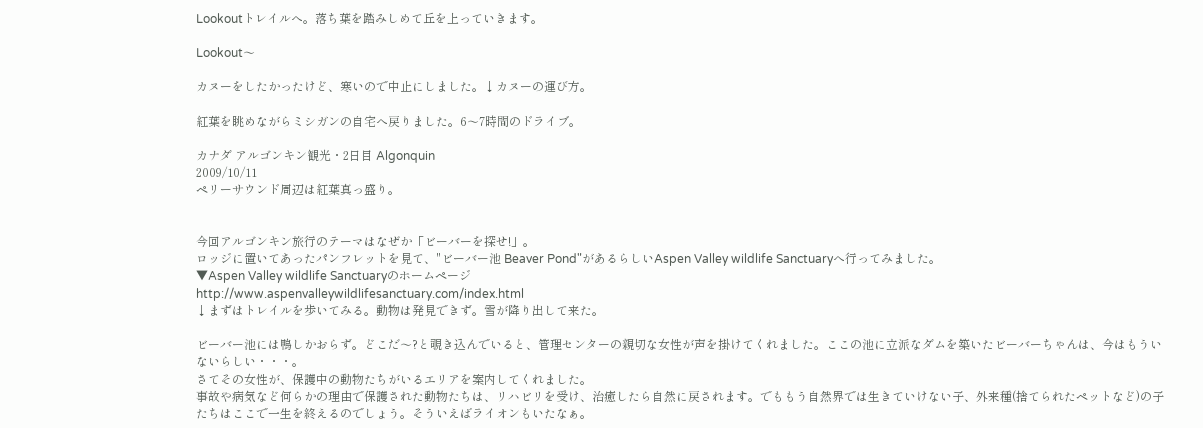Lookoutトレイルへ。落ち葉を踏みしめて丘を上っていきます。

Lookout〜

カヌーをしたかったけど、寒いので中止にしました。↓カヌーの運び方。

紅葉を眺めながらミシガンの自宅へ戻りました。6〜7時間のドライブ。

カナダ アルゴンキン観光・2日目 Algonquin
2009/10/11
ペリーサウンド周辺は紅葉真っ盛り。


今回アルゴンキン旅行のテーマはなぜか「ビーバーを探せ!」。
ロッジに置いてあったパンフレットを見て、"ビーバー池 Beaver Pond"があるらしいAspen Valley wildlife Sanctuaryへ行ってみました。
▼Aspen Valley wildlife Sanctuaryのホームページ
http://www.aspenvalleywildlifesanctuary.com/index.html
↓まずはトレイルを歩いてみる。動物は発見できず。雪が降り出して来た。

ビーバー池には鴨しかおらず。どこだ〜?と覗き込んでいると、管理センターの親切な女性が声を掛けてくれました。ここの池に立派なダムを築いたビーバーちゃんは、今はもういないらしい・・・。
さてその女性が、保護中の動物たちがいるエリアを案内してくれました。
事故や病気など何らかの理由で保護された動物たちは、リハビリを受け、治癒したら自然に戻されます。でももう自然界では生きていけない子、外来種(捨てられたペットなど)の子たちはここで一生を終えるのでしょう。そういえばライオンもいたなぁ。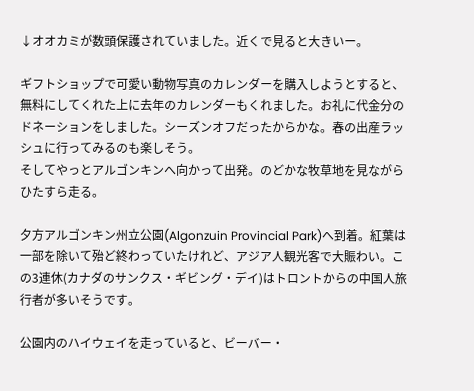↓オオカミが数頭保護されていました。近くで見ると大きいー。

ギフトショップで可愛い動物写真のカレンダーを購入しようとすると、無料にしてくれた上に去年のカレンダーもくれました。お礼に代金分のドネーションをしました。シーズンオフだったからかな。春の出産ラッシュに行ってみるのも楽しそう。
そしてやっとアルゴンキンへ向かって出発。のどかな牧草地を見ながらひたすら走る。

夕方アルゴンキン州立公園(Algonzuin Provincial Park)へ到着。紅葉は一部を除いて殆ど終わっていたけれど、アジア人観光客で大賑わい。この3連休(カナダのサンクス・ギビング・デイ)はトロントからの中国人旅行者が多いそうです。

公園内のハイウェイを走っていると、ビーバー・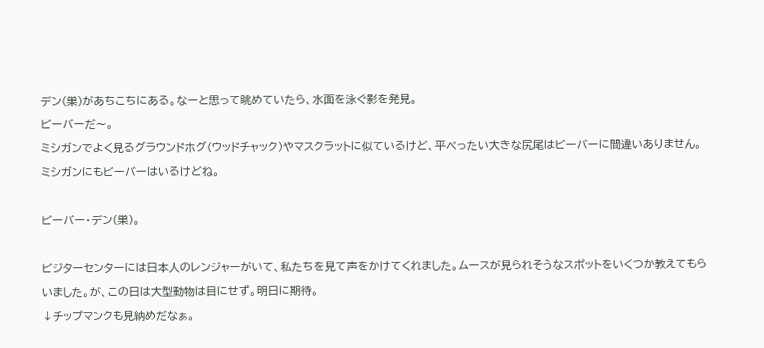デン(巣)があちこちにある。なーと思って眺めていたら、水面を泳ぐ影を発見。
ビーバーだ〜。
ミシガンでよく見るグラウンドホグ(ウッドチャック)やマスクラットに似ているけど、平べったい大きな尻尾はビーバーに間違いありません。ミシガンにもビーバーはいるけどね。

ビーバー・デン(巣)。

ビジターセンターには日本人のレンジャーがいて、私たちを見て声をかけてくれました。ムースが見られそうなスポットをいくつか教えてもらいました。が、この日は大型動物は目にせず。明日に期待。
↓チップマンクも見納めだなぁ。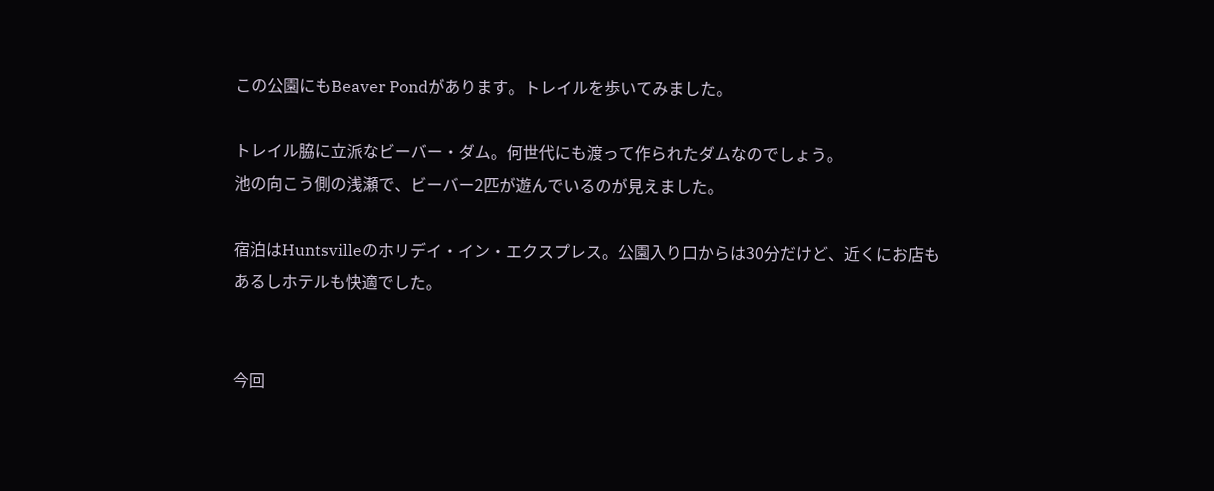この公園にもBeaver Pondがあります。トレイルを歩いてみました。

トレイル脇に立派なビーバー・ダム。何世代にも渡って作られたダムなのでしょう。
池の向こう側の浅瀬で、ビーバー2匹が遊んでいるのが見えました。

宿泊はHuntsvilleのホリデイ・イン・エクスプレス。公園入り口からは30分だけど、近くにお店もあるしホテルも快適でした。


今回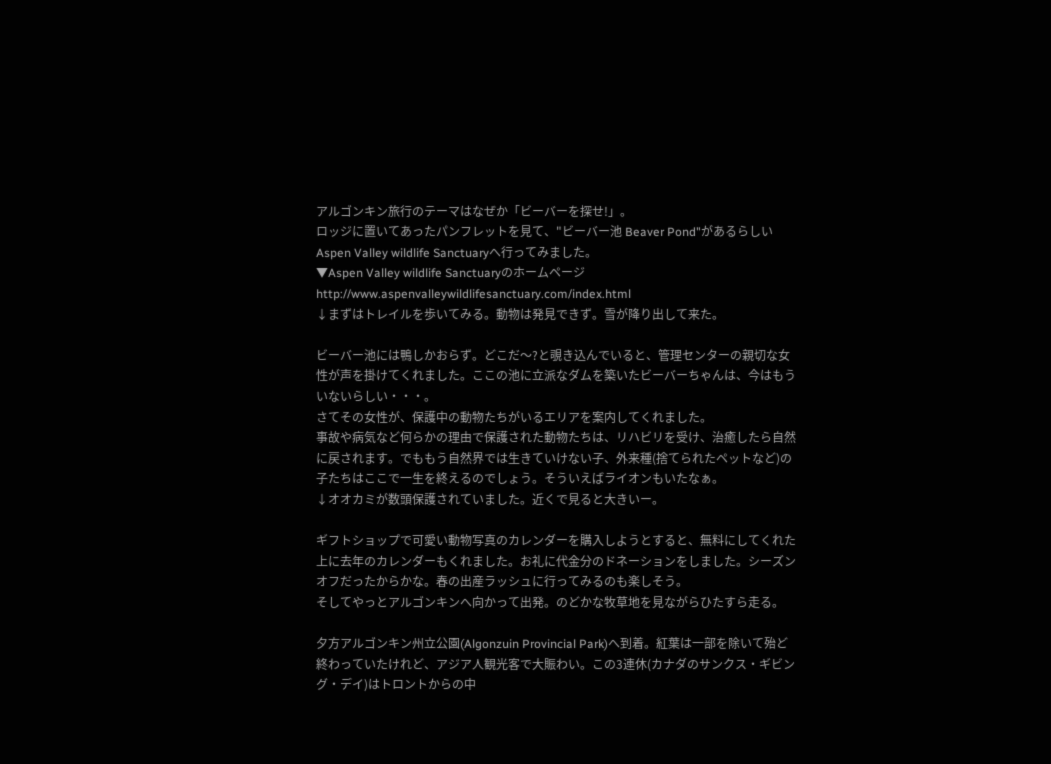アルゴンキン旅行のテーマはなぜか「ビーバーを探せ!」。
ロッジに置いてあったパンフレットを見て、"ビーバー池 Beaver Pond"があるらしいAspen Valley wildlife Sanctuaryへ行ってみました。
▼Aspen Valley wildlife Sanctuaryのホームページ
http://www.aspenvalleywildlifesanctuary.com/index.html
↓まずはトレイルを歩いてみる。動物は発見できず。雪が降り出して来た。

ビーバー池には鴨しかおらず。どこだ〜?と覗き込んでいると、管理センターの親切な女性が声を掛けてくれました。ここの池に立派なダムを築いたビーバーちゃんは、今はもういないらしい・・・。
さてその女性が、保護中の動物たちがいるエリアを案内してくれました。
事故や病気など何らかの理由で保護された動物たちは、リハビリを受け、治癒したら自然に戻されます。でももう自然界では生きていけない子、外来種(捨てられたペットなど)の子たちはここで一生を終えるのでしょう。そういえばライオンもいたなぁ。
↓オオカミが数頭保護されていました。近くで見ると大きいー。

ギフトショップで可愛い動物写真のカレンダーを購入しようとすると、無料にしてくれた上に去年のカレンダーもくれました。お礼に代金分のドネーションをしました。シーズンオフだったからかな。春の出産ラッシュに行ってみるのも楽しそう。
そしてやっとアルゴンキンへ向かって出発。のどかな牧草地を見ながらひたすら走る。

夕方アルゴンキン州立公園(Algonzuin Provincial Park)へ到着。紅葉は一部を除いて殆ど終わっていたけれど、アジア人観光客で大賑わい。この3連休(カナダのサンクス・ギビング・デイ)はトロントからの中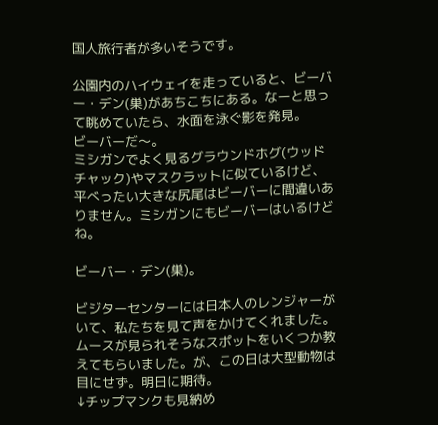国人旅行者が多いそうです。

公園内のハイウェイを走っていると、ビーバー・デン(巣)があちこちにある。なーと思って眺めていたら、水面を泳ぐ影を発見。
ビーバーだ〜。
ミシガンでよく見るグラウンドホグ(ウッドチャック)やマスクラットに似ているけど、平べったい大きな尻尾はビーバーに間違いありません。ミシガンにもビーバーはいるけどね。

ビーバー・デン(巣)。

ビジターセンターには日本人のレンジャーがいて、私たちを見て声をかけてくれました。ムースが見られそうなスポットをいくつか教えてもらいました。が、この日は大型動物は目にせず。明日に期待。
↓チップマンクも見納め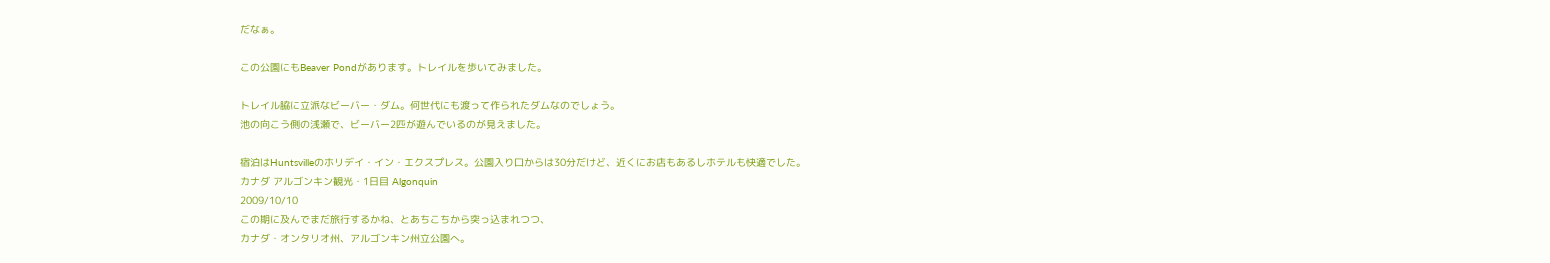だなぁ。

この公園にもBeaver Pondがあります。トレイルを歩いてみました。

トレイル脇に立派なビーバー・ダム。何世代にも渡って作られたダムなのでしょう。
池の向こう側の浅瀬で、ビーバー2匹が遊んでいるのが見えました。

宿泊はHuntsvilleのホリデイ・イン・エクスプレス。公園入り口からは30分だけど、近くにお店もあるしホテルも快適でした。
カナダ アルゴンキン観光・1日目 Algonquin
2009/10/10
この期に及んでまだ旅行するかね、とあちこちから突っ込まれつつ、
カナダ・オンタリオ州、アルゴンキン州立公園へ。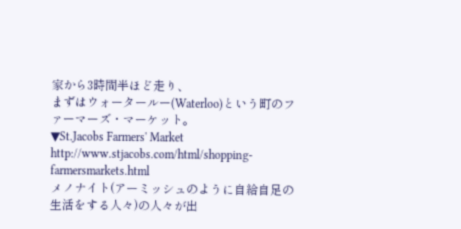家から3時間半ほど走り、
まずはウォータールー(Waterloo)という町のファーマーズ・マーケット。
▼St.Jacobs Farmers' Market
http://www.stjacobs.com/html/shopping-farmersmarkets.html
メノナイト(アーミッシュのように自給自足の生活をする人々)の人々が出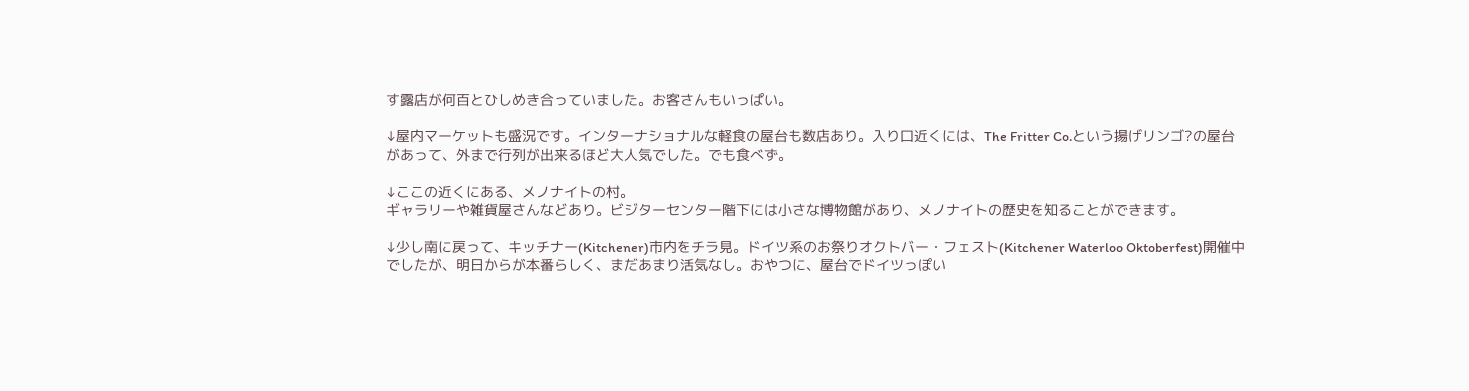す露店が何百とひしめき合っていました。お客さんもいっぱい。

↓屋内マーケットも盛況です。インターナショナルな軽食の屋台も数店あり。入り口近くには、The Fritter Co.という揚げリンゴ?の屋台があって、外まで行列が出来るほど大人気でした。でも食べず。

↓ここの近くにある、メノナイトの村。
ギャラリーや雑貨屋さんなどあり。ビジターセンター階下には小さな博物館があり、メノナイトの歴史を知ることができます。

↓少し南に戻って、キッチナー(Kitchener)市内をチラ見。ドイツ系のお祭りオクトバー・フェスト(Kitchener Waterloo Oktoberfest)開催中でしたが、明日からが本番らしく、まだあまり活気なし。おやつに、屋台でドイツっぽい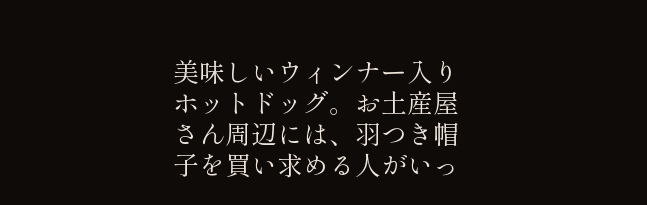美味しいウィンナー入りホットドッグ。お土産屋さん周辺には、羽つき帽子を買い求める人がいっ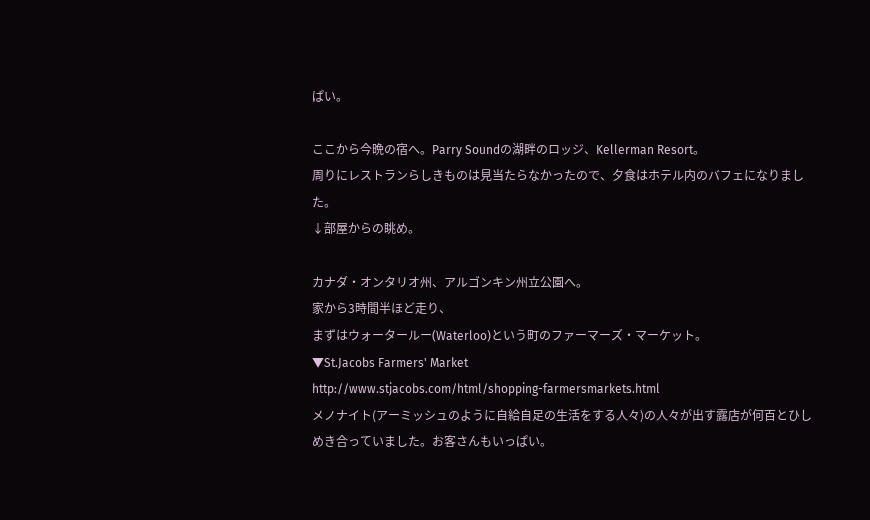ぱい。

ここから今晩の宿へ。Parry Soundの湖畔のロッジ、Kellerman Resort。
周りにレストランらしきものは見当たらなかったので、夕食はホテル内のバフェになりました。
↓部屋からの眺め。

カナダ・オンタリオ州、アルゴンキン州立公園へ。
家から3時間半ほど走り、
まずはウォータールー(Waterloo)という町のファーマーズ・マーケット。
▼St.Jacobs Farmers' Market
http://www.stjacobs.com/html/shopping-farmersmarkets.html
メノナイト(アーミッシュのように自給自足の生活をする人々)の人々が出す露店が何百とひしめき合っていました。お客さんもいっぱい。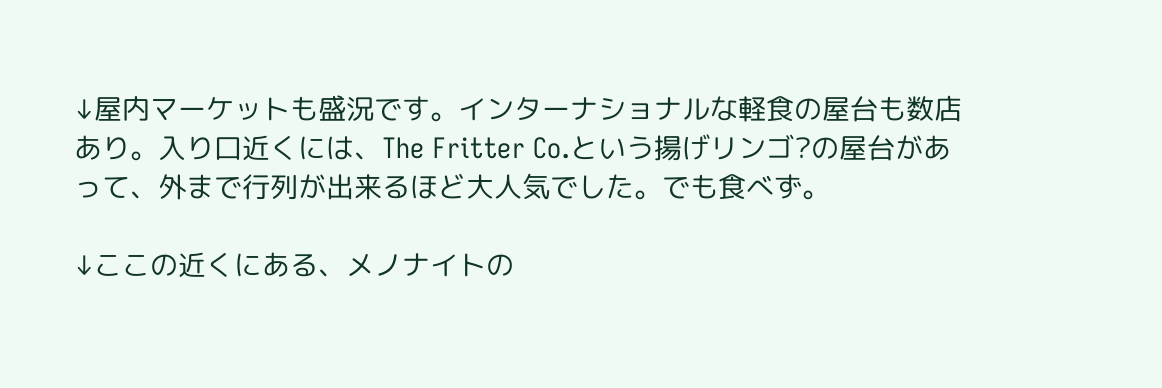↓屋内マーケットも盛況です。インターナショナルな軽食の屋台も数店あり。入り口近くには、The Fritter Co.という揚げリンゴ?の屋台があって、外まで行列が出来るほど大人気でした。でも食べず。

↓ここの近くにある、メノナイトの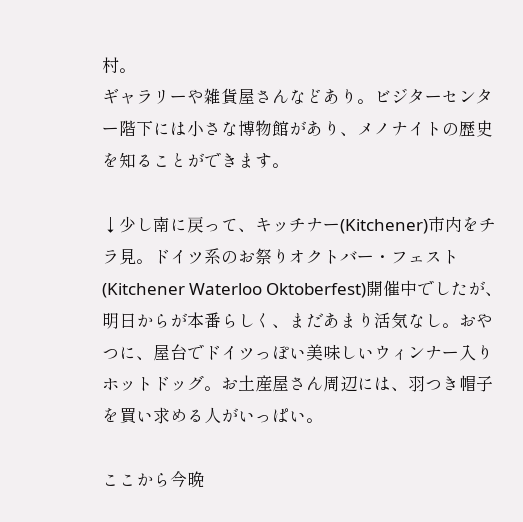村。
ギャラリーや雑貨屋さんなどあり。ビジターセンター階下には小さな博物館があり、メノナイトの歴史を知ることができます。

↓少し南に戻って、キッチナー(Kitchener)市内をチラ見。ドイツ系のお祭りオクトバー・フェスト(Kitchener Waterloo Oktoberfest)開催中でしたが、明日からが本番らしく、まだあまり活気なし。おやつに、屋台でドイツっぽい美味しいウィンナー入りホットドッグ。お土産屋さん周辺には、羽つき帽子を買い求める人がいっぱい。

ここから今晩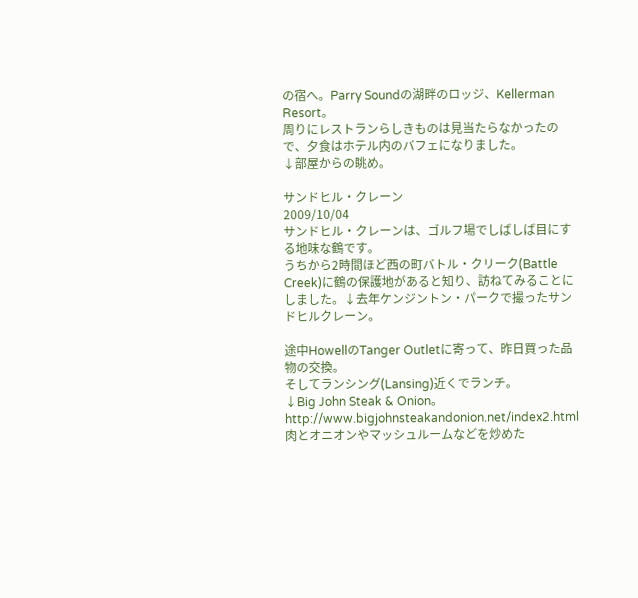の宿へ。Parry Soundの湖畔のロッジ、Kellerman Resort。
周りにレストランらしきものは見当たらなかったので、夕食はホテル内のバフェになりました。
↓部屋からの眺め。

サンドヒル・クレーン
2009/10/04
サンドヒル・クレーンは、ゴルフ場でしばしば目にする地味な鶴です。
うちから2時間ほど西の町バトル・クリーク(Battle Creek)に鶴の保護地があると知り、訪ねてみることにしました。↓去年ケンジントン・パークで撮ったサンドヒルクレーン。

途中HowellのTanger Outletに寄って、昨日買った品物の交換。
そしてランシング(Lansing)近くでランチ。
↓Big John Steak & Onion。
http://www.bigjohnsteakandonion.net/index2.html
肉とオニオンやマッシュルームなどを炒めた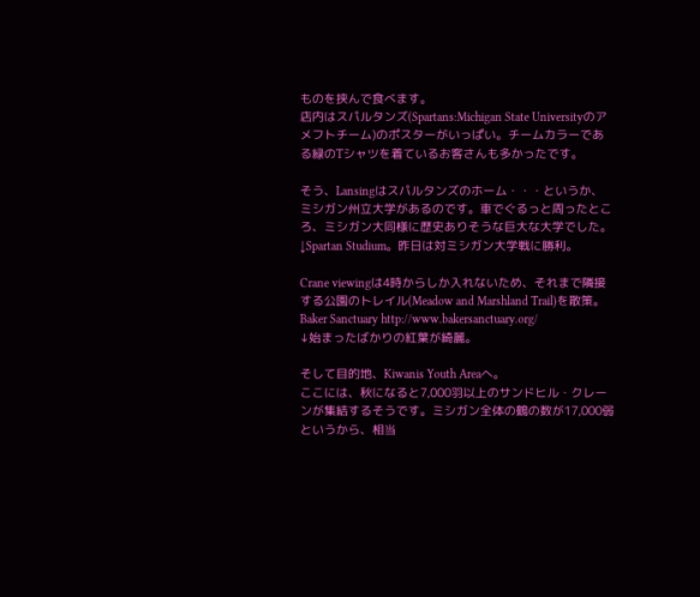ものを挟んで食べます。
店内はスパルタンズ(Spartans:Michigan State Universityのアメフトチーム)のポスターがいっぱい。チームカラーである緑のTシャツを着ているお客さんも多かったです。

そう、Lansingはスパルタンズのホーム・・・というか、ミシガン州立大学があるのです。車でぐるっと周ったところ、ミシガン大同様に歴史ありそうな巨大な大学でした。
↓Spartan Studium。昨日は対ミシガン大学戦に勝利。

Crane viewingは4時からしか入れないため、それまで隣接する公園のトレイル(Meadow and Marshland Trail)を散策。
Baker Sanctuary http://www.bakersanctuary.org/
↓始まったばかりの紅葉が綺麗。

そして目的地、Kiwanis Youth Areaへ。
ここには、秋になると7,000羽以上のサンドヒル・クレーンが集結するそうです。ミシガン全体の鶴の数が17,000弱というから、相当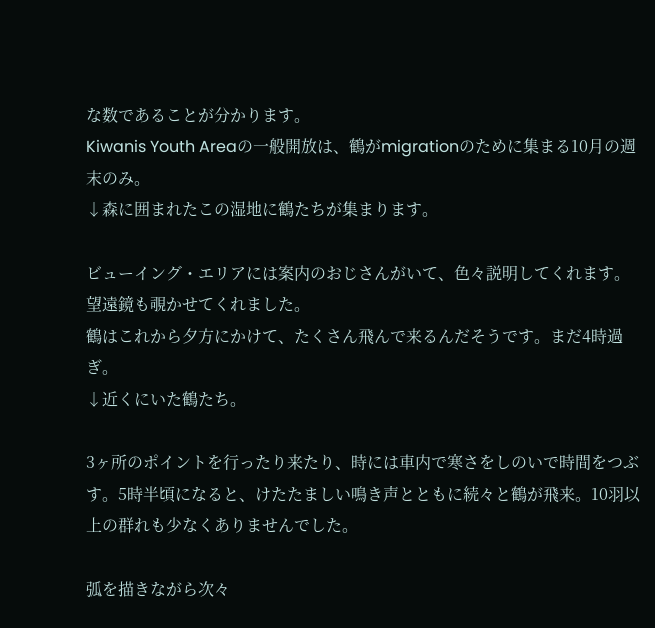な数であることが分かります。
Kiwanis Youth Areaの一般開放は、鶴がmigrationのために集まる10月の週末のみ。
↓森に囲まれたこの湿地に鶴たちが集まります。

ビューイング・エリアには案内のおじさんがいて、色々説明してくれます。
望遠鏡も覗かせてくれました。
鶴はこれから夕方にかけて、たくさん飛んで来るんだそうです。まだ4時過ぎ。
↓近くにいた鶴たち。

3ヶ所のポイントを行ったり来たり、時には車内で寒さをしのいで時間をつぶす。5時半頃になると、けたたましい鳴き声とともに続々と鶴が飛来。10羽以上の群れも少なくありませんでした。

弧を描きながら次々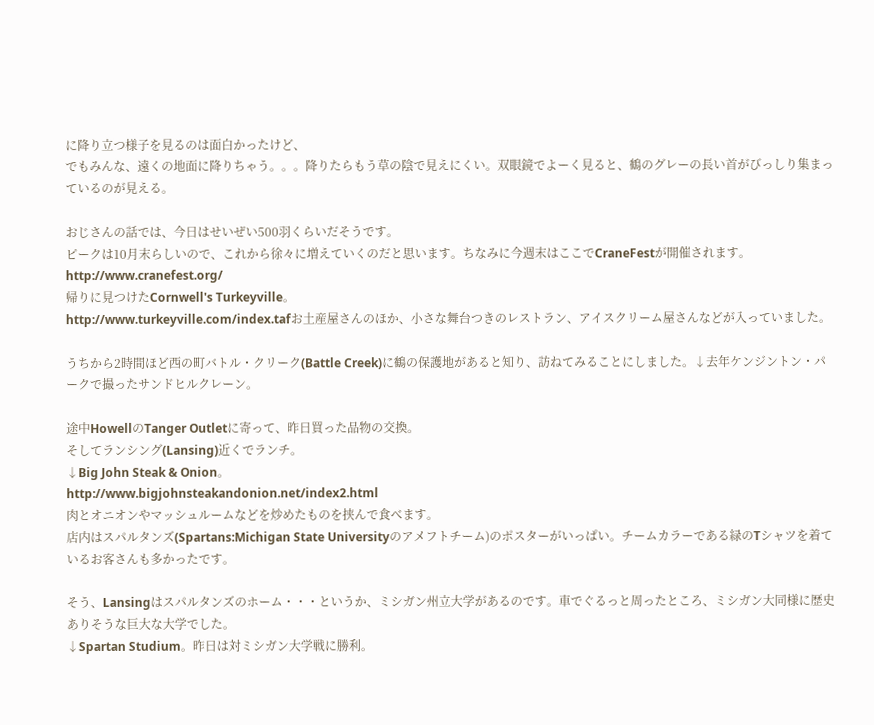に降り立つ様子を見るのは面白かったけど、
でもみんな、遠くの地面に降りちゃう。。。降りたらもう草の陰で見えにくい。双眼鏡でよーく見ると、鶴のグレーの長い首がびっしり集まっているのが見える。

おじさんの話では、今日はせいぜい500羽くらいだそうです。
ピークは10月末らしいので、これから徐々に増えていくのだと思います。ちなみに今週末はここでCraneFestが開催されます。
http://www.cranefest.org/
帰りに見つけたCornwell's Turkeyville。
http://www.turkeyville.com/index.tafお土産屋さんのほか、小さな舞台つきのレストラン、アイスクリーム屋さんなどが入っていました。

うちから2時間ほど西の町バトル・クリーク(Battle Creek)に鶴の保護地があると知り、訪ねてみることにしました。↓去年ケンジントン・パークで撮ったサンドヒルクレーン。

途中HowellのTanger Outletに寄って、昨日買った品物の交換。
そしてランシング(Lansing)近くでランチ。
↓Big John Steak & Onion。
http://www.bigjohnsteakandonion.net/index2.html
肉とオニオンやマッシュルームなどを炒めたものを挟んで食べます。
店内はスパルタンズ(Spartans:Michigan State Universityのアメフトチーム)のポスターがいっぱい。チームカラーである緑のTシャツを着ているお客さんも多かったです。

そう、Lansingはスパルタンズのホーム・・・というか、ミシガン州立大学があるのです。車でぐるっと周ったところ、ミシガン大同様に歴史ありそうな巨大な大学でした。
↓Spartan Studium。昨日は対ミシガン大学戦に勝利。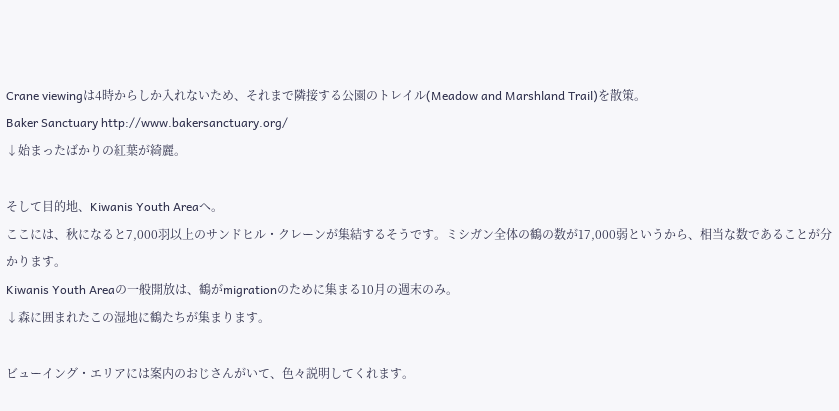Crane viewingは4時からしか入れないため、それまで隣接する公園のトレイル(Meadow and Marshland Trail)を散策。
Baker Sanctuary http://www.bakersanctuary.org/
↓始まったばかりの紅葉が綺麗。

そして目的地、Kiwanis Youth Areaへ。
ここには、秋になると7,000羽以上のサンドヒル・クレーンが集結するそうです。ミシガン全体の鶴の数が17,000弱というから、相当な数であることが分かります。
Kiwanis Youth Areaの一般開放は、鶴がmigrationのために集まる10月の週末のみ。
↓森に囲まれたこの湿地に鶴たちが集まります。

ビューイング・エリアには案内のおじさんがいて、色々説明してくれます。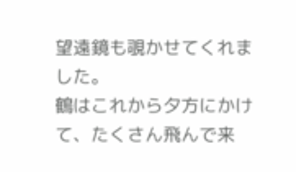望遠鏡も覗かせてくれました。
鶴はこれから夕方にかけて、たくさん飛んで来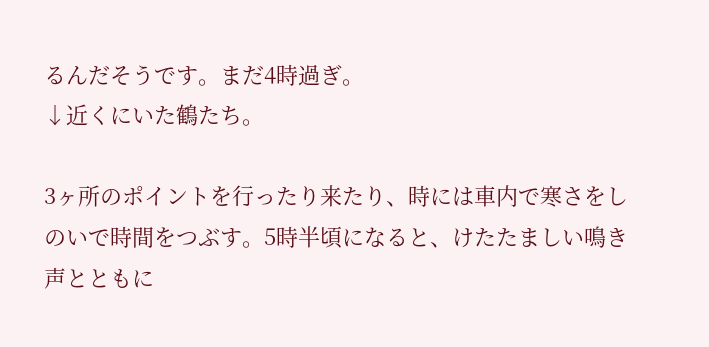るんだそうです。まだ4時過ぎ。
↓近くにいた鶴たち。

3ヶ所のポイントを行ったり来たり、時には車内で寒さをしのいで時間をつぶす。5時半頃になると、けたたましい鳴き声とともに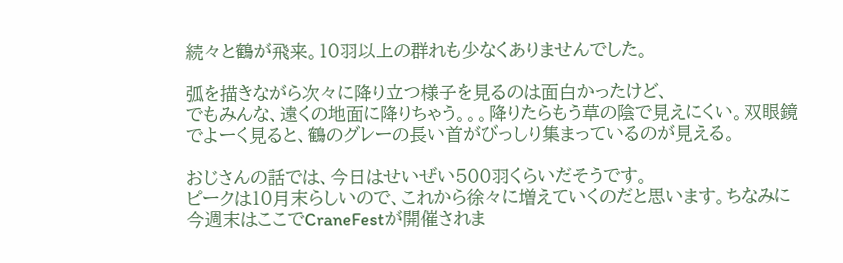続々と鶴が飛来。10羽以上の群れも少なくありませんでした。

弧を描きながら次々に降り立つ様子を見るのは面白かったけど、
でもみんな、遠くの地面に降りちゃう。。。降りたらもう草の陰で見えにくい。双眼鏡でよーく見ると、鶴のグレーの長い首がびっしり集まっているのが見える。

おじさんの話では、今日はせいぜい500羽くらいだそうです。
ピークは10月末らしいので、これから徐々に増えていくのだと思います。ちなみに今週末はここでCraneFestが開催されま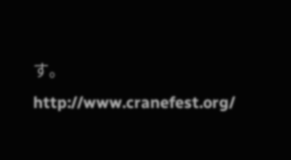す。
http://www.cranefest.org/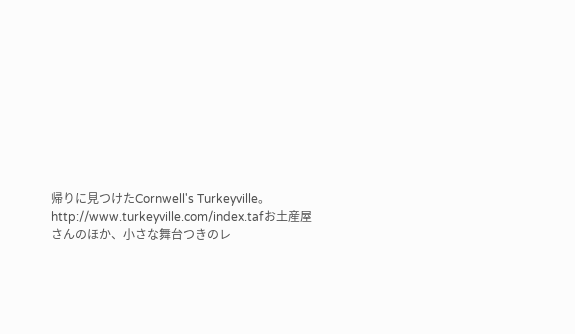帰りに見つけたCornwell's Turkeyville。
http://www.turkeyville.com/index.tafお土産屋さんのほか、小さな舞台つきのレ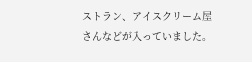ストラン、アイスクリーム屋さんなどが入っていました。